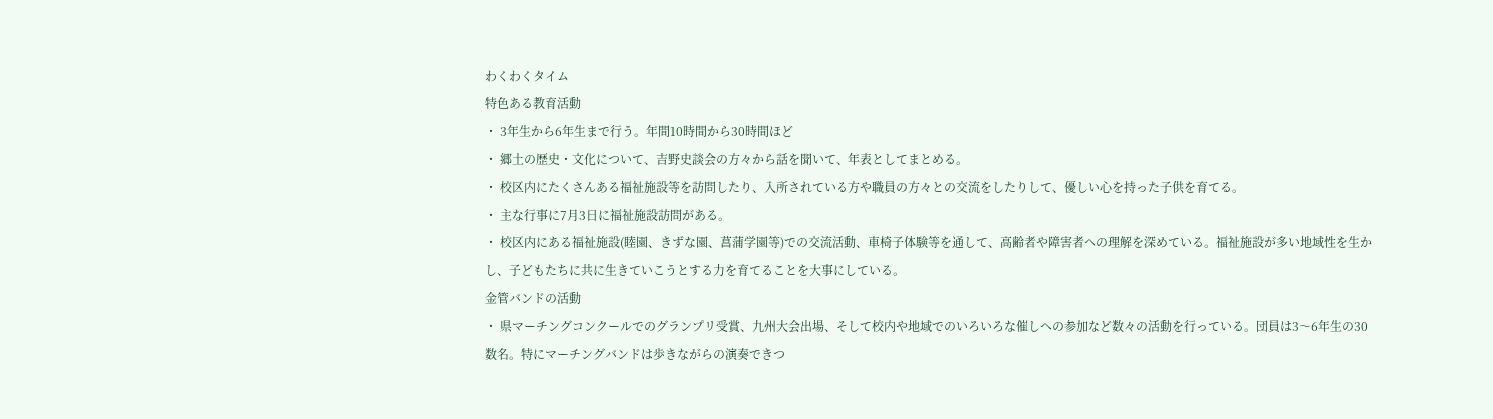わくわくタイム
特色ある教育活動
・ 3年生から6年生まで行う。年間10時間から30時間ほど
・ 郷土の歴史・文化について、吉野史談会の方々から話を聞いて、年表としてまとめる。
・ 校区内にたくさんある福祉施設等を訪問したり、入所されている方や職員の方々との交流をしたりして、優しい心を持った子供を育てる。
・ 主な行事に7月3日に福祉施設訪問がある。
・ 校区内にある福祉施設(睦園、きずな園、菖蒲学園等)での交流活動、車椅子体験等を通して、高齢者や障害者への理解を深めている。福祉施設が多い地域性を生かし、子どもたちに共に生きていこうとする力を育てることを大事にしている。
金管バンドの活動
・ 県マーチングコンクールでのグランプリ受賞、九州大会出場、そして校内や地域でのいろいろな催しへの参加など数々の活動を行っている。団員は3〜6年生の30数名。特にマーチングバンドは歩きながらの演奏できつ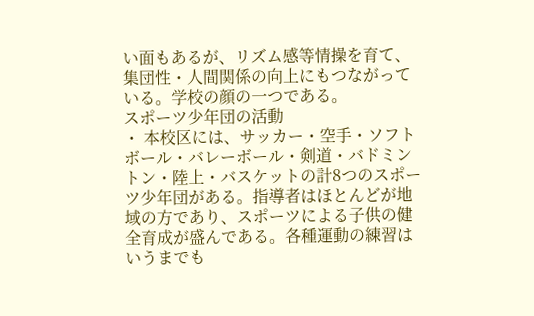い面もあるが、リズム感等情操を育て、集団性・人間関係の向上にもつながっている。学校の顔の一つである。
スポーツ少年団の活動
・ 本校区には、サッカー・空手・ソフトボール・バレーボール・剣道・バドミントン・陸上・バスケットの計8つのスポーツ少年団がある。指導者はほとんどが地域の方であり、スポーツによる子供の健全育成が盛んである。各種運動の練習はいうまでも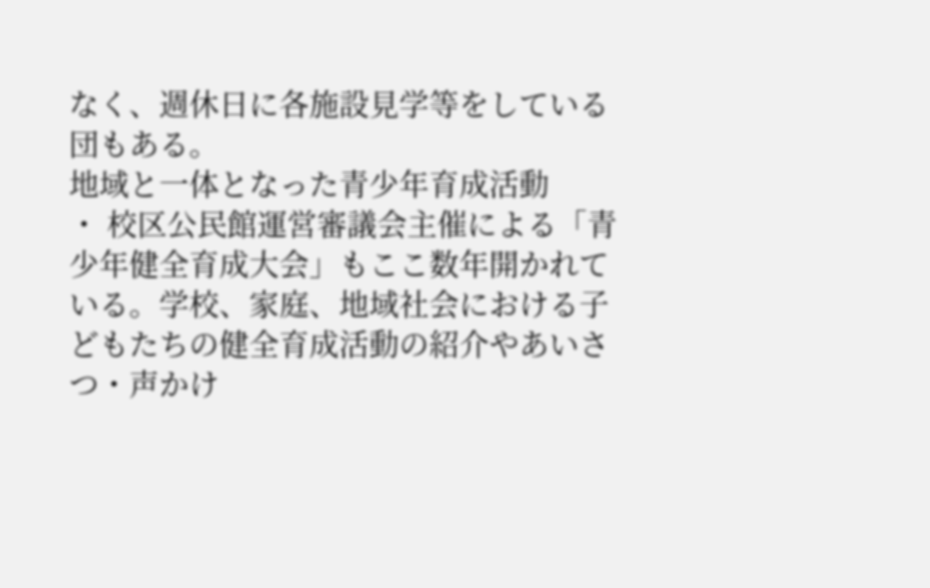なく、週休日に各施設見学等をしている団もある。
地域と一体となった青少年育成活動
・ 校区公民館運営審議会主催による「青少年健全育成大会」もここ数年開かれている。学校、家庭、地域社会における子どもたちの健全育成活動の紹介やあいさつ・声かけ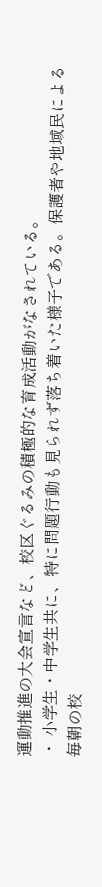運動推進の大会宣言など、校区ぐるみの積極的な育成活動がなされている。
・ 小学生・中学生共に、特に問題行動も見られず落ち着いた様子である。保護者や地域民による毎朝の校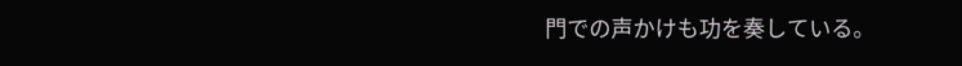門での声かけも功を奏している。